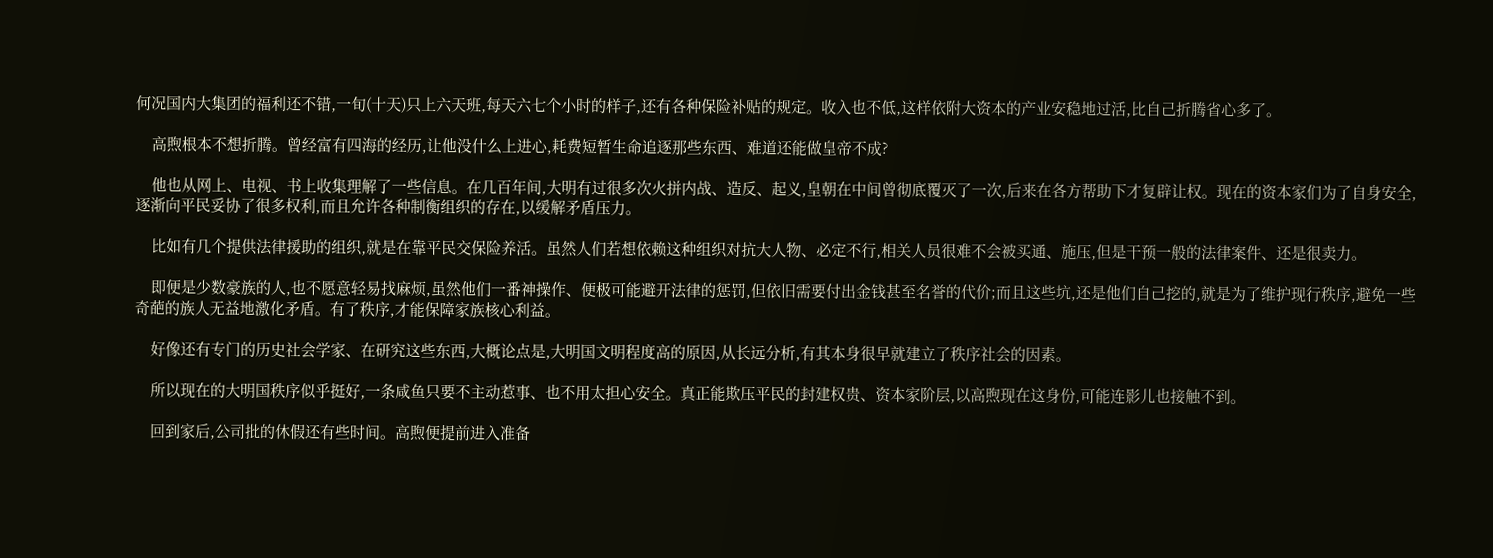何况国内大集团的福利还不错,一旬(十天)只上六天班,每天六七个小时的样子,还有各种保险补贴的规定。收入也不低,这样依附大资本的产业安稳地过活,比自己折腾省心多了。

    高煦根本不想折腾。曾经富有四海的经历,让他没什么上进心,耗费短暂生命追逐那些东西、难道还能做皇帝不成?

    他也从网上、电视、书上收集理解了一些信息。在几百年间,大明有过很多次火拼内战、造反、起义,皇朝在中间曾彻底覆灭了一次,后来在各方帮助下才复辟让权。现在的资本家们为了自身安全,逐渐向平民妥协了很多权利,而且允许各种制衡组织的存在,以缓解矛盾压力。

    比如有几个提供法律援助的组织,就是在靠平民交保险养活。虽然人们若想依赖这种组织对抗大人物、必定不行,相关人员很难不会被买通、施压,但是干预一般的法律案件、还是很卖力。

    即便是少数豪族的人,也不愿意轻易找麻烦,虽然他们一番神操作、便极可能避开法律的惩罚,但依旧需要付出金钱甚至名誉的代价;而且这些坑,还是他们自己挖的,就是为了维护现行秩序,避免一些奇葩的族人无益地激化矛盾。有了秩序,才能保障家族核心利益。

    好像还有专门的历史社会学家、在研究这些东西,大概论点是,大明国文明程度高的原因,从长远分析,有其本身很早就建立了秩序社会的因素。

    所以现在的大明国秩序似乎挺好,一条咸鱼只要不主动惹事、也不用太担心安全。真正能欺压平民的封建权贵、资本家阶层,以高煦现在这身份,可能连影儿也接触不到。

    回到家后,公司批的休假还有些时间。高煦便提前进入准备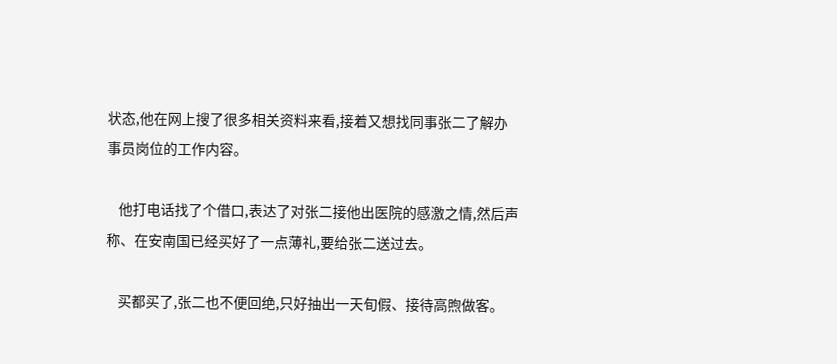状态,他在网上搜了很多相关资料来看,接着又想找同事张二了解办事员岗位的工作内容。

    他打电话找了个借口,表达了对张二接他出医院的感激之情,然后声称、在安南国已经买好了一点薄礼,要给张二送过去。

    买都买了,张二也不便回绝,只好抽出一天旬假、接待高煦做客。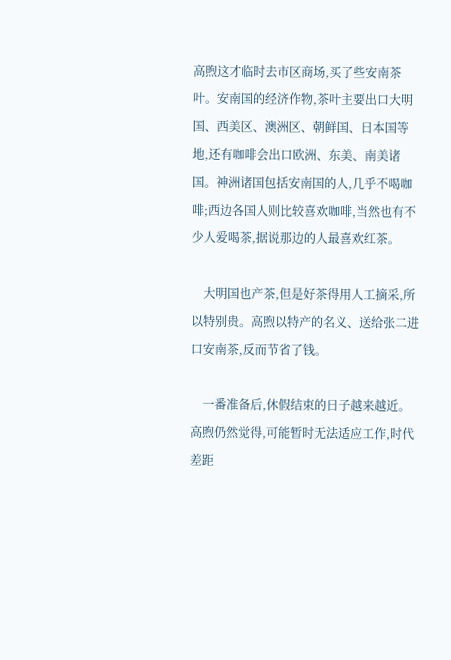高煦这才临时去市区商场,买了些安南茶叶。安南国的经济作物,茶叶主要出口大明国、西美区、澳洲区、朝鲜国、日本国等地,还有咖啡会出口欧洲、东美、南美诸国。神洲诸国包括安南国的人,几乎不喝咖啡;西边各国人则比较喜欢咖啡,当然也有不少人爱喝茶,据说那边的人最喜欢红茶。

    大明国也产茶,但是好茶得用人工摘采,所以特别贵。高煦以特产的名义、送给张二进口安南茶,反而节省了钱。

    一番准备后,休假结束的日子越来越近。高煦仍然觉得,可能暂时无法适应工作,时代差距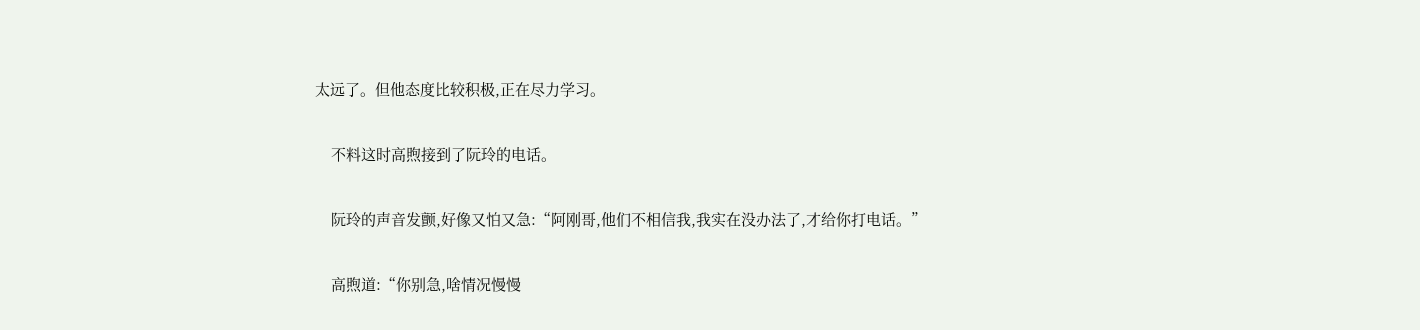太远了。但他态度比较积极,正在尽力学习。

    不料这时高煦接到了阮玲的电话。

    阮玲的声音发颤,好像又怕又急:“阿刚哥,他们不相信我,我实在没办法了,才给你打电话。”

    高煦道:“你别急,啥情况慢慢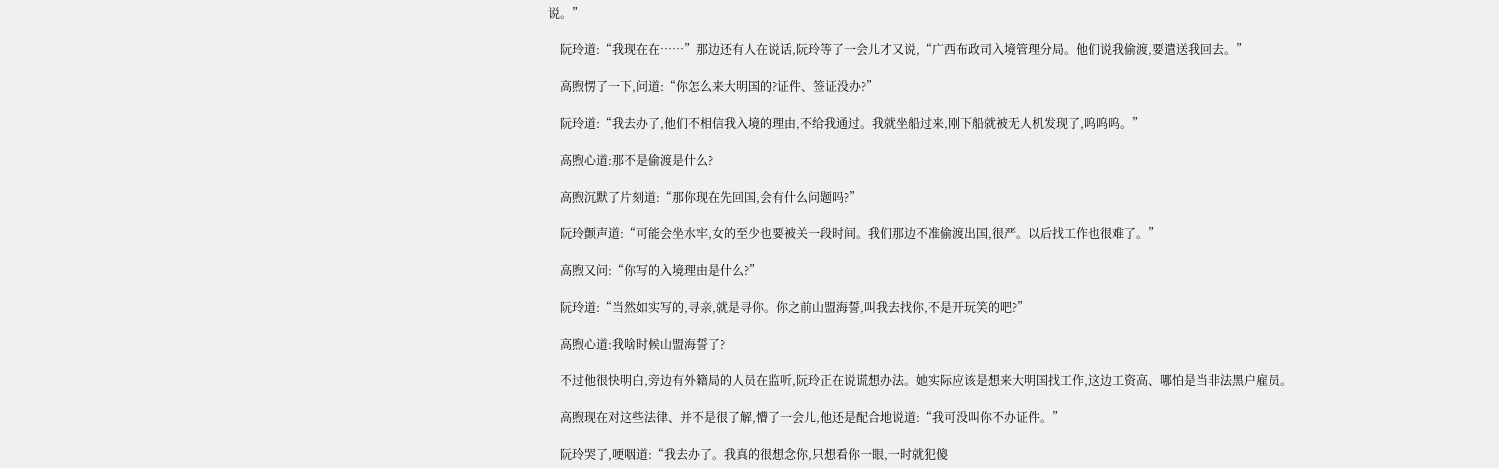说。”

    阮玲道:“我现在在……”那边还有人在说话,阮玲等了一会儿才又说,“广西布政司入境管理分局。他们说我偷渡,要遣送我回去。”

    高煦愣了一下,问道:“你怎么来大明国的?证件、签证没办?”

    阮玲道:“我去办了,他们不相信我入境的理由,不给我通过。我就坐船过来,刚下船就被无人机发现了,呜呜呜。”

    高煦心道:那不是偷渡是什么?

    高煦沉默了片刻道:“那你现在先回国,会有什么问题吗?”

    阮玲颤声道:“可能会坐水牢,女的至少也要被关一段时间。我们那边不准偷渡出国,很严。以后找工作也很难了。”

    高煦又问:“你写的入境理由是什么?”

    阮玲道:“当然如实写的,寻亲,就是寻你。你之前山盟海誓,叫我去找你,不是开玩笑的吧?”

    高煦心道:我啥时候山盟海誓了?

    不过他很快明白,旁边有外籍局的人员在监听,阮玲正在说谎想办法。她实际应该是想来大明国找工作,这边工资高、哪怕是当非法黑户雇员。

    高煦现在对这些法律、并不是很了解,懵了一会儿,他还是配合地说道:“我可没叫你不办证件。”

    阮玲哭了,哽咽道:“我去办了。我真的很想念你,只想看你一眼,一时就犯傻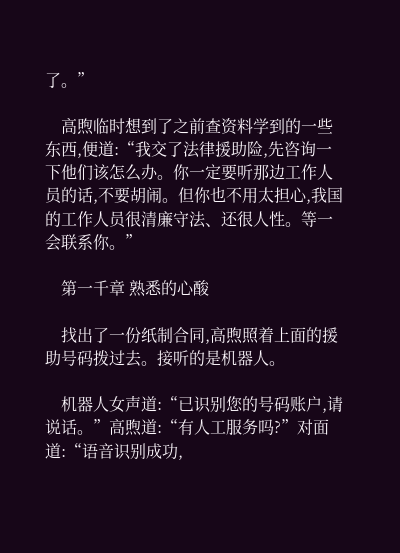了。”

    高煦临时想到了之前查资料学到的一些东西,便道:“我交了法律援助险,先咨询一下他们该怎么办。你一定要听那边工作人员的话,不要胡闹。但你也不用太担心,我国的工作人员很清廉守法、还很人性。等一会联系你。”

    第一千章 熟悉的心酸

    找出了一份纸制合同,高煦照着上面的援助号码拨过去。接听的是机器人。

    机器人女声道:“已识别您的号码账户,请说话。”高煦道:“有人工服务吗?”对面道:“语音识别成功,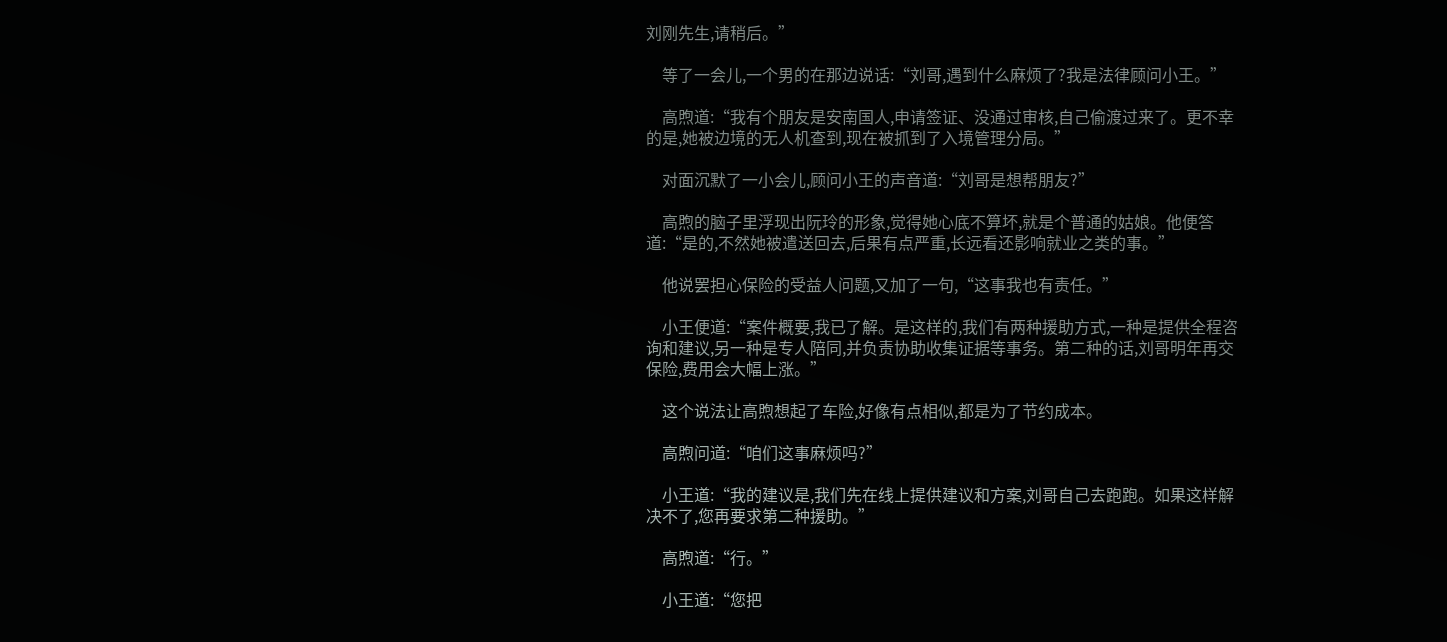刘刚先生,请稍后。”

    等了一会儿,一个男的在那边说话:“刘哥,遇到什么麻烦了?我是法律顾问小王。”

    高煦道:“我有个朋友是安南国人,申请签证、没通过审核,自己偷渡过来了。更不幸的是,她被边境的无人机查到,现在被抓到了入境管理分局。”

    对面沉默了一小会儿,顾问小王的声音道:“刘哥是想帮朋友?”

    高煦的脑子里浮现出阮玲的形象,觉得她心底不算坏,就是个普通的姑娘。他便答道:“是的,不然她被遣送回去,后果有点严重,长远看还影响就业之类的事。”

    他说罢担心保险的受益人问题,又加了一句,“这事我也有责任。”

    小王便道:“案件概要,我已了解。是这样的,我们有两种援助方式,一种是提供全程咨询和建议,另一种是专人陪同,并负责协助收集证据等事务。第二种的话,刘哥明年再交保险,费用会大幅上涨。”

    这个说法让高煦想起了车险,好像有点相似,都是为了节约成本。

    高煦问道:“咱们这事麻烦吗?”

    小王道:“我的建议是,我们先在线上提供建议和方案,刘哥自己去跑跑。如果这样解决不了,您再要求第二种援助。”

    高煦道:“行。”

    小王道:“您把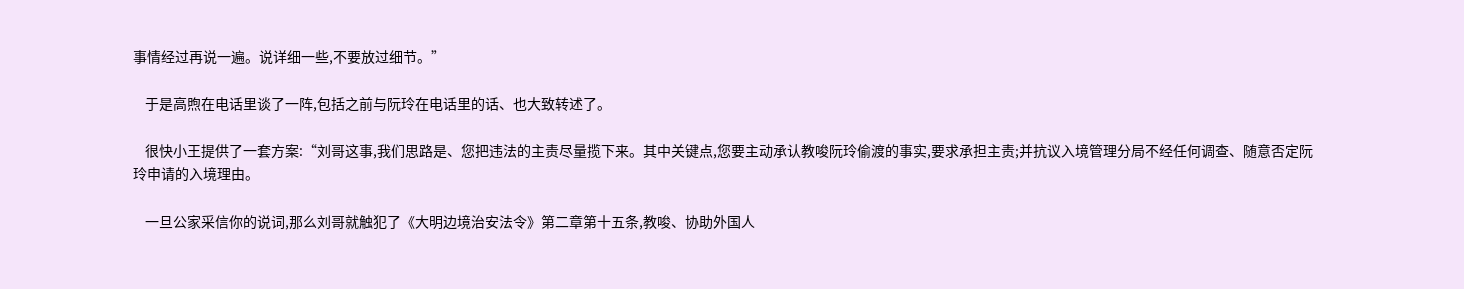事情经过再说一遍。说详细一些,不要放过细节。”

    于是高煦在电话里谈了一阵,包括之前与阮玲在电话里的话、也大致转述了。

    很快小王提供了一套方案:“刘哥这事,我们思路是、您把违法的主责尽量揽下来。其中关键点,您要主动承认教唆阮玲偷渡的事实,要求承担主责;并抗议入境管理分局不经任何调查、随意否定阮玲申请的入境理由。

    一旦公家采信你的说词,那么刘哥就触犯了《大明边境治安法令》第二章第十五条,教唆、协助外国人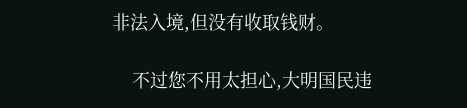非法入境,但没有收取钱财。

    不过您不用太担心,大明国民违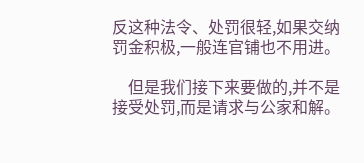反这种法令、处罚很轻,如果交纳罚金积极,一般连官铺也不用进。

    但是我们接下来要做的,并不是接受处罚,而是请求与公家和解。